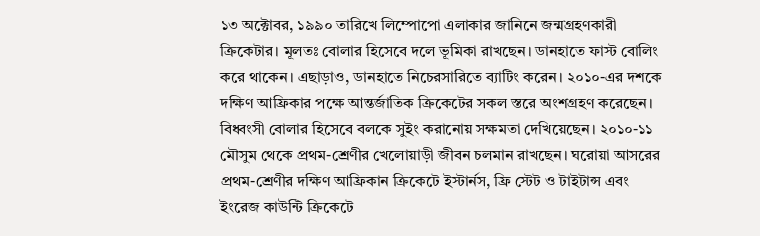১৩ অক্টোবর, ১৯৯০ তারিখে লিম্পোপো এলাকার জানিনে জন্মগ্রহণকারী ক্রিকেটার। মূলতঃ বোলার হিসেবে দলে ভূমিকা রাখছেন। ডানহাতে ফাস্ট বোলিং করে থাকেন। এছাড়াও, ডানহাতে নিচেরসারিতে ব্যাটিং করেন। ২০১০-এর দশকে দক্ষিণ আফ্রিকার পক্ষে আন্তর্জাতিক ক্রিকেটের সকল স্তরে অংশগ্রহণ করেছেন।
বিধ্বংসী বোলার হিসেবে বলকে সুইং করানোয় সক্ষমতা দেখিয়েছেন। ২০১০-১১ মৌসুম থেকে প্রথম-শ্রেণীর খেলোয়াড়ী জীবন চলমান রাখছেন। ঘরোয়া আসরের প্রথম-শ্রেণীর দক্ষিণ আফ্রিকান ক্রিকেটে ইস্টার্নস, ফ্রি স্টেট ও টাইটান্স এবং ইংরেজ কাউন্টি ক্রিকেটে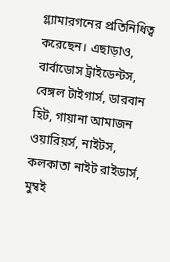গ্ল্যামারগনের প্রতিনিধিত্ব করেছেন। এছাড়াও, বার্বাডোস ট্রাইডেন্টস, বেঙ্গল টাইগার্স, ডারবান হিট, গায়ানা আমাজন ওয়ারিয়র্স, নাইটস, কলকাতা নাইট রাইডার্স, মুম্বই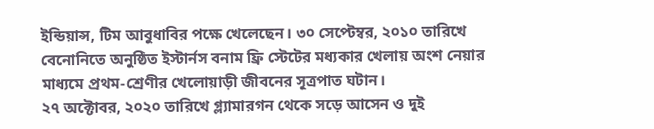ইন্ডিয়ান্স, টিম আবুধাবির পক্ষে খেলেছেন। ৩০ সেপ্টেম্বর, ২০১০ তারিখে বেনোনিতে অনুষ্ঠিত ইস্টার্নস বনাম ফ্রি স্টেটের মধ্যকার খেলায় অংশ নেয়ার মাধ্যমে প্রথম-শ্রেণীর খেলোয়াড়ী জীবনের সূত্রপাত ঘটান।
২৭ অক্টোবর, ২০২০ তারিখে গ্ল্যামারগন থেকে সড়ে আসেন ও দুই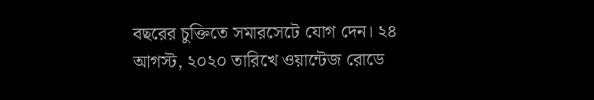বছরের চুক্তিতে সমারসেটে যোগ দেন। ২৪ আগস্ট, ২০২০ তারিখে ওয়ান্টেজ রোডে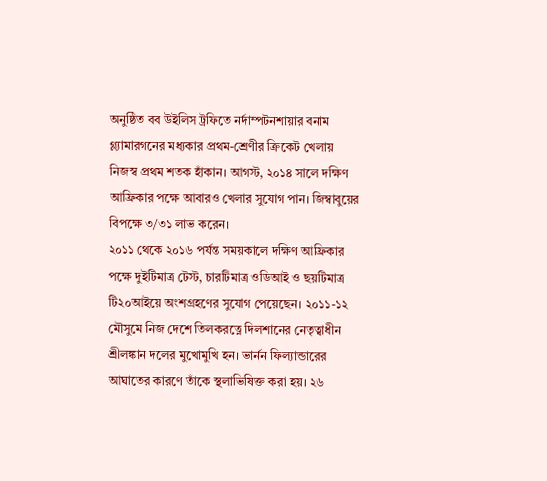অনুষ্ঠিত বব উইলিস ট্রফিতে নর্দাম্পটনশায়ার বনাম গ্ল্যামারগনের মধ্যকার প্রথম-শ্রেণীর ক্রিকেট খেলায় নিজস্ব প্রথম শতক হাঁকান। আগস্ট, ২০১৪ সালে দক্ষিণ আফ্রিকার পক্ষে আবারও খেলার সুযোগ পান। জিম্বাবুয়ের বিপক্ষে ৩/৩১ লাভ করেন।
২০১১ থেকে ২০১৬ পর্যন্ত সময়কালে দক্ষিণ আফ্রিকার পক্ষে দুইটিমাত্র টেস্ট, চারটিমাত্র ওডিআই ও ছয়টিমাত্র টি২০আইয়ে অংশগ্রহণের সুযোগ পেয়েছেন। ২০১১-১২ মৌসুমে নিজ দেশে তিলকরত্নে দিলশানের নেতৃত্বাধীন শ্রীলঙ্কান দলের মুখোমুখি হন। ভার্নন ফিল্যান্ডারের আঘাতের কারণে তাঁকে স্থলাভিষিক্ত করা হয়। ২৬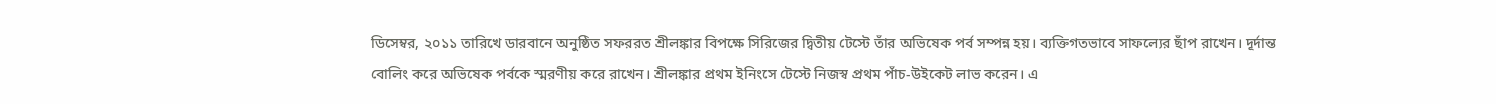ডিসেম্বর, ২০১১ তারিখে ডারবানে অনুষ্ঠিত সফররত শ্রীলঙ্কার বিপক্ষে সিরিজের দ্বিতীয় টেস্টে তাঁর অভিষেক পর্ব সম্পন্ন হয়। ব্যক্তিগতভাবে সাফল্যের ছাঁপ রাখেন। দূর্দান্ত বোলিং করে অভিষেক পর্বকে স্মরণীয় করে রাখেন। শ্রীলঙ্কার প্রথম ইনিংসে টেস্টে নিজস্ব প্রথম পাঁচ-উইকেট লাভ করেন। এ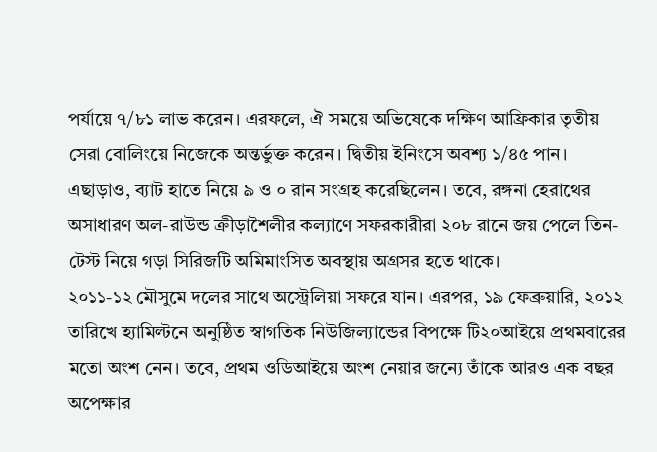পর্যায়ে ৭/৮১ লাভ করেন। এরফলে, ঐ সময়ে অভিষেকে দক্ষিণ আফ্রিকার তৃতীয় সেরা বোলিংয়ে নিজেকে অন্তর্ভুক্ত করেন। দ্বিতীয় ইনিংসে অবশ্য ১/৪৫ পান। এছাড়াও, ব্যাট হাতে নিয়ে ৯ ও ০ রান সংগ্রহ করেছিলেন। তবে, রঙ্গনা হেরাথের অসাধারণ অল-রাউন্ড ক্রীড়াশৈলীর কল্যাণে সফরকারীরা ২০৮ রানে জয় পেলে তিন-টেস্ট নিয়ে গড়া সিরিজটি অমিমাংসিত অবস্থায় অগ্রসর হতে থাকে।
২০১১-১২ মৌসুমে দলের সাথে অস্ট্রেলিয়া সফরে যান। এরপর, ১৯ ফেব্রুয়ারি, ২০১২ তারিখে হ্যামিল্টনে অনুষ্ঠিত স্বাগতিক নিউজিল্যান্ডের বিপক্ষে টি২০আইয়ে প্রথমবারের মতো অংশ নেন। তবে, প্রথম ওডিআইয়ে অংশ নেয়ার জন্যে তাঁকে আরও এক বছর অপেক্ষার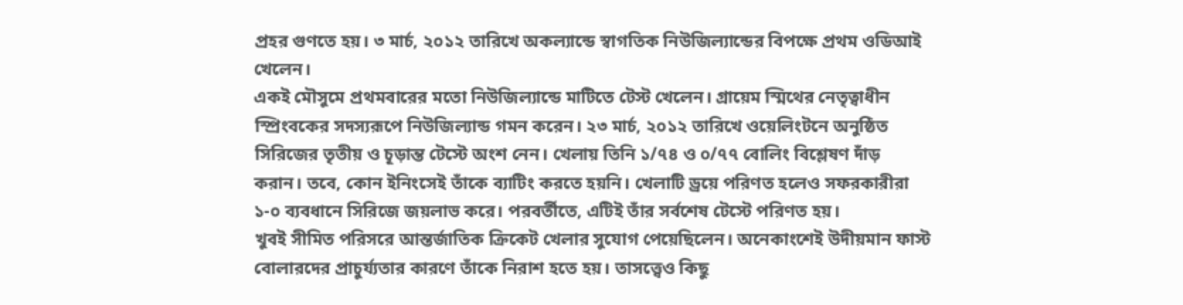প্রহর গুণতে হয়। ৩ মার্চ, ২০১২ তারিখে অকল্যান্ডে স্বাগতিক নিউজিল্যান্ডের বিপক্ষে প্রথম ওডিআই খেলেন।
একই মৌসুমে প্রথমবারের মতো নিউজিল্যান্ডে মাটিতে টেস্ট খেলেন। গ্রায়েম স্মিথের নেতৃত্বাধীন স্প্রিংবকের সদস্যরূপে নিউজিল্যান্ড গমন করেন। ২৩ মার্চ, ২০১২ তারিখে ওয়েলিংটনে অনুষ্ঠিত সিরিজের তৃতীয় ও চূড়ান্ত টেস্টে অংশ নেন। খেলায় তিনি ১/৭৪ ও ০/৭৭ বোলিং বিশ্লেষণ দাঁড় করান। তবে, কোন ইনিংসেই তাঁকে ব্যাটিং করতে হয়নি। খেলাটি ড্রয়ে পরিণত হলেও সফরকারীরা ১-০ ব্যবধানে সিরিজে জয়লাভ করে। পরবর্তীতে, এটিই তাঁর সর্বশেষ টেস্টে পরিণত হয়।
খুবই সীমিত পরিসরে আন্তর্জাতিক ক্রিকেট খেলার সুযোগ পেয়েছিলেন। অনেকাংশেই উদীয়মান ফাস্ট বোলারদের প্রাচুর্য্যতার কারণে তাঁকে নিরাশ হতে হয়। তাসত্ত্বেও কিছু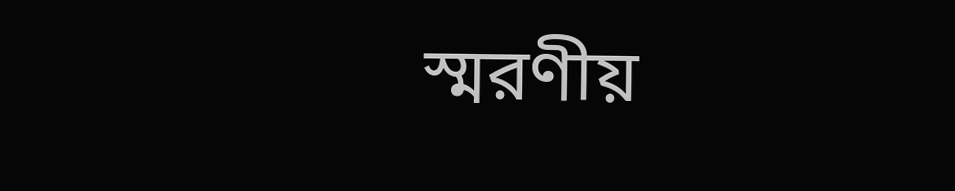স্মরণীয়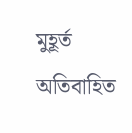মুহূর্ত অতিবাহিত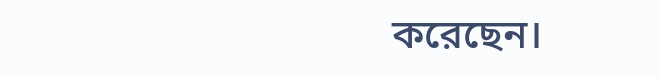করেছেন।